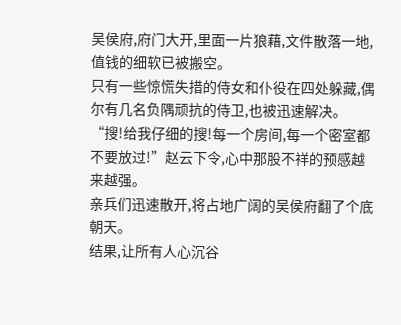吴侯府,府门大开,里面一片狼藉,文件散落一地,值钱的细软已被搬空。
只有一些惊慌失措的侍女和仆役在四处躲藏,偶尔有几名负隅顽抗的侍卫,也被迅速解决。
“搜!给我仔细的搜!每一个房间,每一个密室都不要放过!”赵云下令,心中那股不祥的预感越来越强。
亲兵们迅速散开,将占地广阔的吴侯府翻了个底朝天。
结果,让所有人心沉谷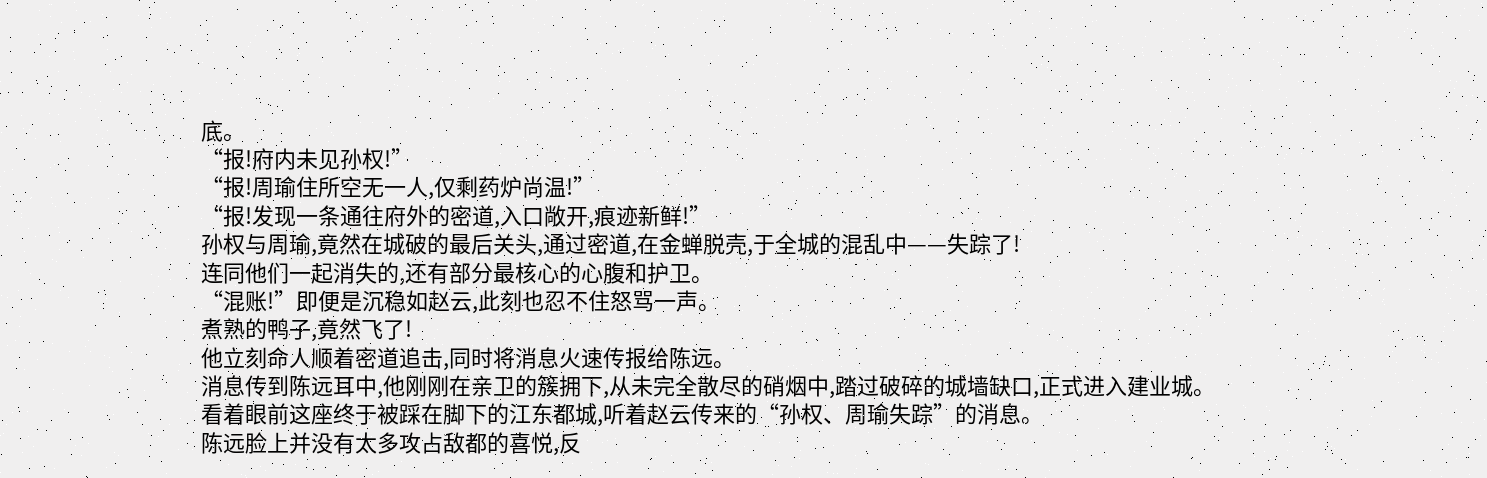底。
“报!府内未见孙权!”
“报!周瑜住所空无一人,仅剩药炉尚温!”
“报!发现一条通往府外的密道,入口敞开,痕迹新鲜!”
孙权与周瑜,竟然在城破的最后关头,通过密道,在金蝉脱壳,于全城的混乱中——失踪了!
连同他们一起消失的,还有部分最核心的心腹和护卫。
“混账!”即便是沉稳如赵云,此刻也忍不住怒骂一声。
煮熟的鸭子,竟然飞了!
他立刻命人顺着密道追击,同时将消息火速传报给陈远。
消息传到陈远耳中,他刚刚在亲卫的簇拥下,从未完全散尽的硝烟中,踏过破碎的城墙缺口,正式进入建业城。
看着眼前这座终于被踩在脚下的江东都城,听着赵云传来的“孙权、周瑜失踪”的消息。
陈远脸上并没有太多攻占敌都的喜悦,反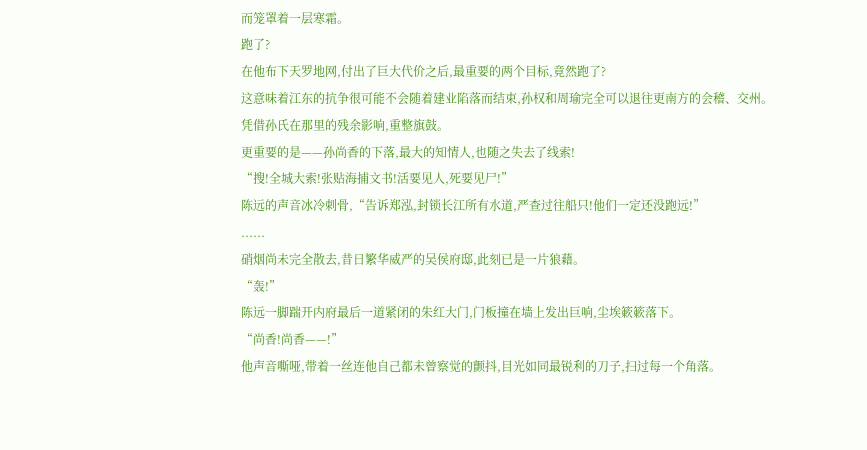而笼罩着一层寒霜。
跑了?
在他布下天罗地网,付出了巨大代价之后,最重要的两个目标,竟然跑了?
这意味着江东的抗争很可能不会随着建业陷落而结束,孙权和周瑜完全可以退往更南方的会稽、交州。
凭借孙氏在那里的残余影响,重整旗鼓。
更重要的是——孙尚香的下落,最大的知情人,也随之失去了线索!
“搜!全城大索!张贴海捕文书!活要见人,死要见尸!”
陈远的声音冰冷刺骨,“告诉郑泓,封锁长江所有水道,严查过往船只!他们一定还没跑远!”
......
硝烟尚未完全散去,昔日繁华威严的吴侯府邸,此刻已是一片狼藉。
“轰!”
陈远一脚踹开内府最后一道紧闭的朱红大门,门板撞在墙上发出巨响,尘埃簌簌落下。
“尚香!尚香——!”
他声音嘶哑,带着一丝连他自己都未曾察觉的颤抖,目光如同最锐利的刀子,扫过每一个角落。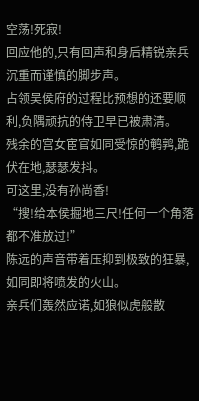空荡!死寂!
回应他的,只有回声和身后精锐亲兵沉重而谨慎的脚步声。
占领吴侯府的过程比预想的还要顺利,负隅顽抗的侍卫早已被肃清。
残余的宫女宦官如同受惊的鹌鹑,跪伏在地,瑟瑟发抖。
可这里,没有孙尚香!
“搜!给本侯掘地三尺!任何一个角落都不准放过!”
陈远的声音带着压抑到极致的狂暴,如同即将喷发的火山。
亲兵们轰然应诺,如狼似虎般散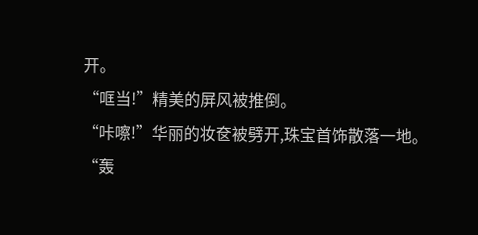开。
“哐当!”精美的屏风被推倒。
“咔嚓!”华丽的妆奁被劈开,珠宝首饰散落一地。
“轰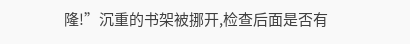隆!”沉重的书架被挪开,检查后面是否有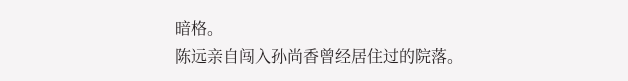暗格。
陈远亲自闯入孙尚香曾经居住过的院落。